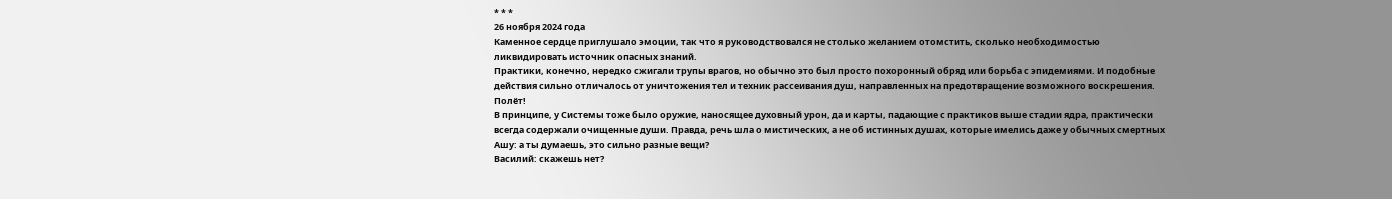* * *
26 ноября 2024 года
Каменное сердце приглушало эмоции, так что я руководствовался не столько желанием отомстить, сколько необходимостью ликвидировать источник опасных знаний.
Практики, конечно, нередко сжигали трупы врагов, но обычно это был просто похоронный обряд или борьба с эпидемиями. И подобные действия сильно отличалось от уничтожения тел и техник рассеивания душ, направленных на предотвращение возможного воскрешения.
Полёт!
В принципе, у Системы тоже было оружие, наносящее духовный урон, да и карты, падающие с практиков выше стадии ядра, практически всегда содержали очищенные души. Правда, речь шла о мистических, а не об истинных душах, которые имелись даже у обычных смертных
Ашу: а ты думаешь, это сильно разные вещи?
Василий: скажешь нет?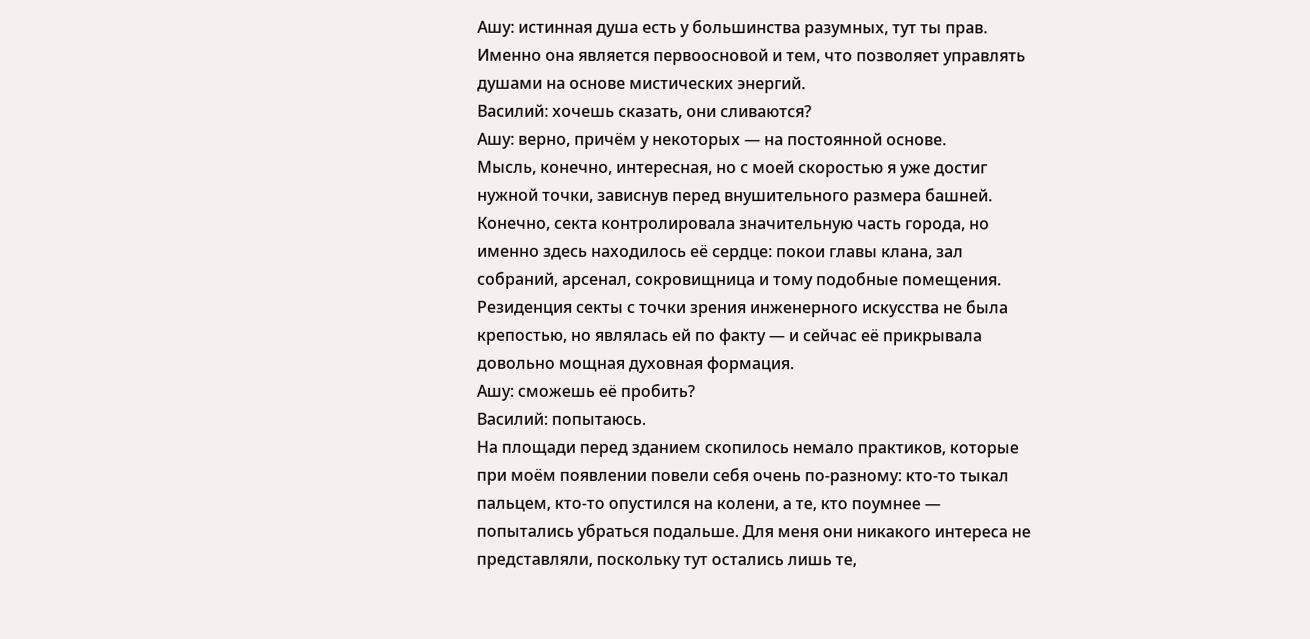Ашу: истинная душа есть у большинства разумных, тут ты прав. Именно она является первоосновой и тем, что позволяет управлять душами на основе мистических энергий.
Василий: хочешь сказать, они сливаются?
Ашу: верно, причём у некоторых — на постоянной основе.
Мысль, конечно, интересная, но с моей скоростью я уже достиг нужной точки, зависнув перед внушительного размера башней. Конечно, секта контролировала значительную часть города, но именно здесь находилось её сердце: покои главы клана, зал собраний, арсенал, сокровищница и тому подобные помещения.
Резиденция секты с точки зрения инженерного искусства не была крепостью, но являлась ей по факту — и сейчас её прикрывала довольно мощная духовная формация.
Ашу: сможешь её пробить?
Василий: попытаюсь.
На площади перед зданием скопилось немало практиков, которые при моём появлении повели себя очень по-разному: кто-то тыкал пальцем, кто-то опустился на колени, а те, кто поумнее — попытались убраться подальше. Для меня они никакого интереса не представляли, поскольку тут остались лишь те,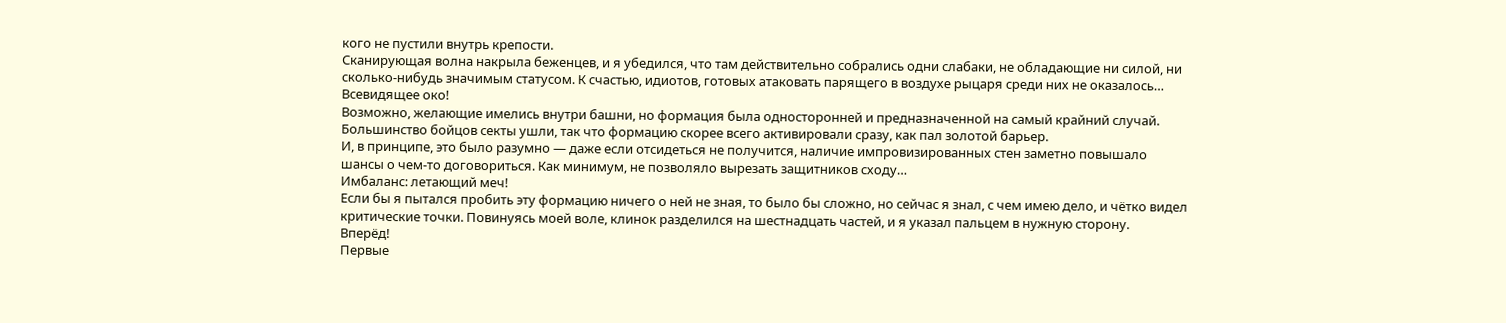кого не пустили внутрь крепости.
Сканирующая волна накрыла беженцев, и я убедился, что там действительно собрались одни слабаки, не обладающие ни силой, ни сколько-нибудь значимым статусом. К счастью, идиотов, готовых атаковать парящего в воздухе рыцаря среди них не оказалось…
Всевидящее око!
Возможно, желающие имелись внутри башни, но формация была односторонней и предназначенной на самый крайний случай. Большинство бойцов секты ушли, так что формацию скорее всего активировали сразу, как пал золотой барьер.
И, в принципе, это было разумно — даже если отсидеться не получится, наличие импровизированных стен заметно повышало шансы о чем-то договориться. Как минимум, не позволяло вырезать защитников сходу…
Имбаланс: летающий меч!
Если бы я пытался пробить эту формацию ничего о ней не зная, то было бы сложно, но сейчас я знал, с чем имею дело, и чётко видел критические точки. Повинуясь моей воле, клинок разделился на шестнадцать частей, и я указал пальцем в нужную сторону.
Вперёд!
Первые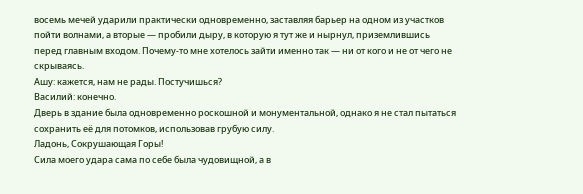восемь мечей ударили практически одновременно, заставляя барьер на одном из участков пойти волнами, а вторые — пробили дыру, в которую я тут же и нырнул, приземлившись перед главным входом. Почему-то мне хотелось зайти именно так — ни от кого и не от чего не скрываясь.
Ашу: кажется, нам не рады. Постучишься?
Василий: конечно.
Дверь в здание была одновременно роскошной и монументальной, однако я не стал пытаться сохранить её для потомков, использовав грубую силу.
Ладонь, Сокрушающая Горы!
Сила моего удара сама по себе была чудовищной, а в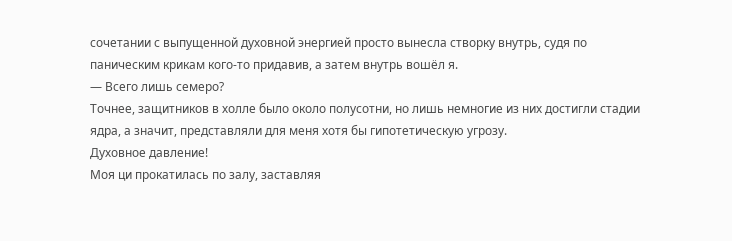сочетании с выпущенной духовной энергией просто вынесла створку внутрь, судя по паническим крикам кого-то придавив, а затем внутрь вошёл я.
— Всего лишь семеро?
Точнее, защитников в холле было около полусотни, но лишь немногие из них достигли стадии ядра, а значит, представляли для меня хотя бы гипотетическую угрозу.
Духовное давление!
Моя ци прокатилась по залу, заставляя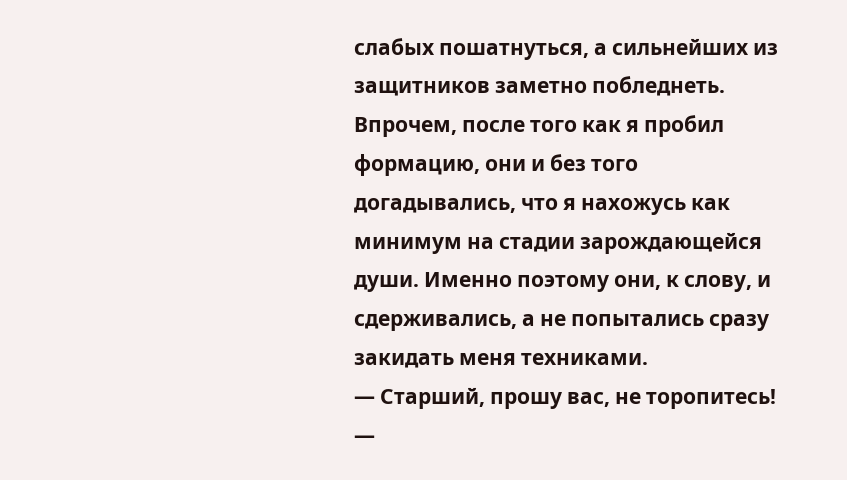слабых пошатнуться, а сильнейших из защитников заметно побледнеть. Впрочем, после того как я пробил формацию, они и без того догадывались, что я нахожусь как минимум на стадии зарождающейся души. Именно поэтому они, к слову, и сдерживались, а не попытались сразу закидать меня техниками.
— Старший, прошу вас, не торопитесь! —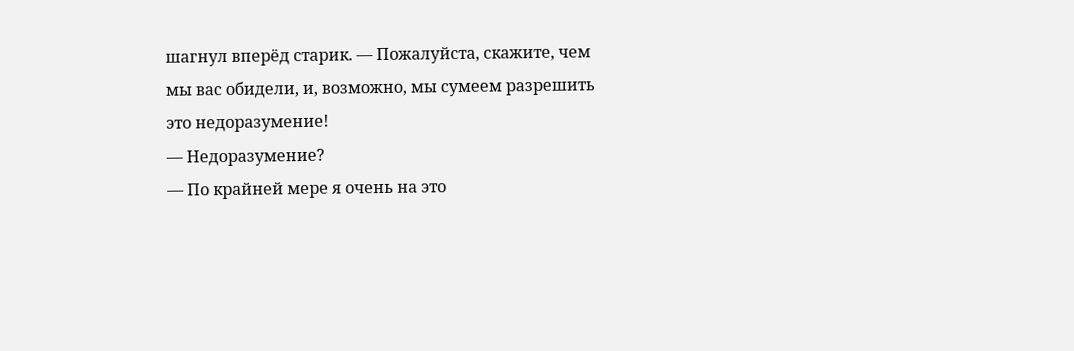шагнул вперёд старик. — Пожалуйста, скажите, чем мы вас обидели, и, возможно, мы сумеем разрешить это недоразумение!
— Недоразумение?
— По крайней мере я очень на это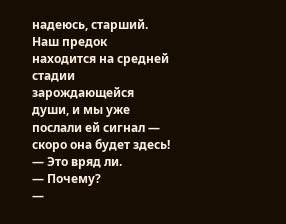надеюсь, старший. Наш предок находится на средней стадии зарождающейся души, и мы уже послали ей сигнал — скоро она будет здесь!
— Это вряд ли.
— Почему?
—